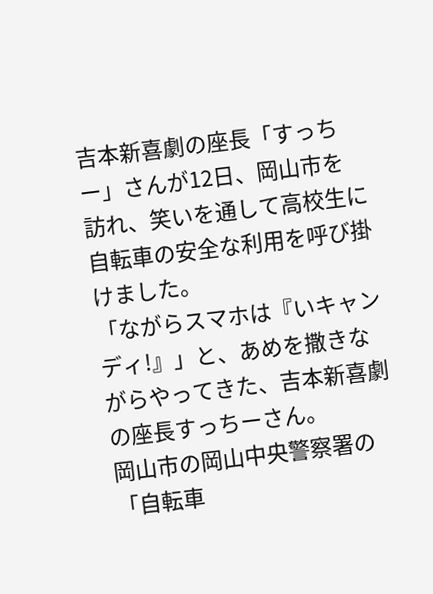吉本新喜劇の座長「すっちー」さんが12日、岡山市を訪れ、笑いを通して高校生に自転車の安全な利用を呼び掛けました。
「ながらスマホは『いキャンディ!』」と、あめを撒きながらやってきた、吉本新喜劇の座長すっちーさん。
岡山市の岡山中央警察署の「自転車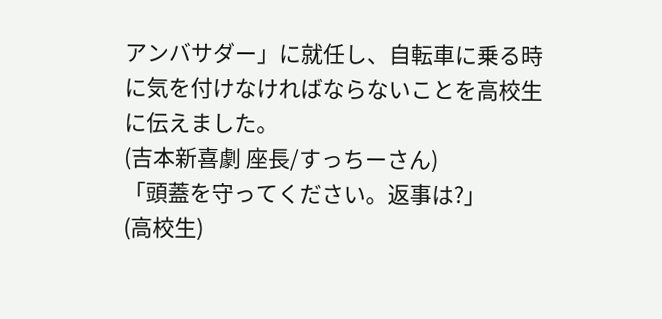アンバサダー」に就任し、自転車に乗る時に気を付けなければならないことを高校生に伝えました。
(吉本新喜劇 座長/すっちーさん)
「頭蓋を守ってください。返事は?」
(高校生)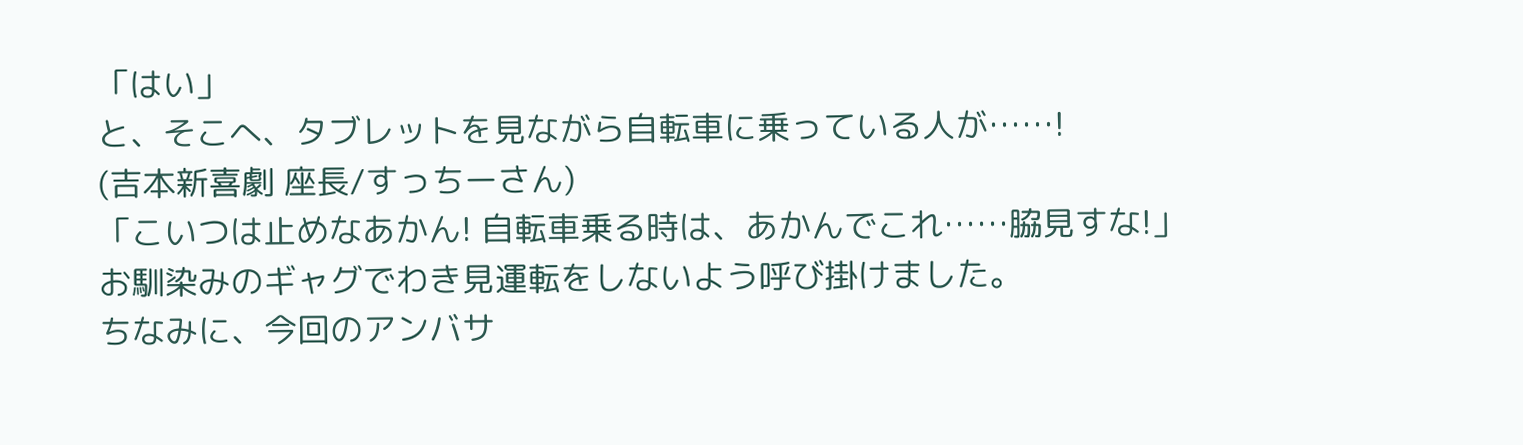「はい」
と、そこへ、タブレットを見ながら自転車に乗っている人が……!
(吉本新喜劇 座長/すっちーさん)
「こいつは止めなあかん! 自転車乗る時は、あかんでこれ……脇見すな!」
お馴染みのギャグでわき見運転をしないよう呼び掛けました。
ちなみに、今回のアンバサ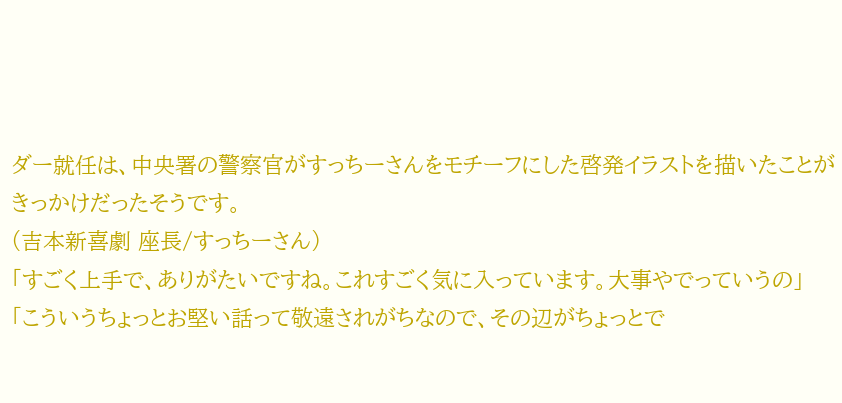ダー就任は、中央署の警察官がすっちーさんをモチーフにした啓発イラストを描いたことがきっかけだったそうです。
(吉本新喜劇 座長/すっちーさん)
「すごく上手で、ありがたいですね。これすごく気に入っています。大事やでっていうの」
「こういうちょっとお堅い話って敬遠されがちなので、その辺がちょっとで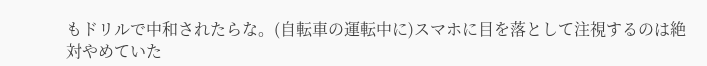もドリルで中和されたらな。(自転車の運転中に)スマホに目を落として注視するのは絶対やめていた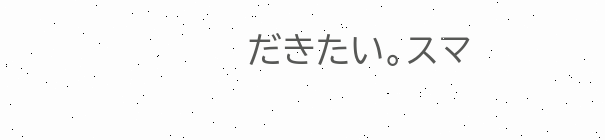だきたい。スマ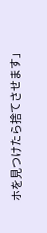ホを見つけたら捨てさせます」